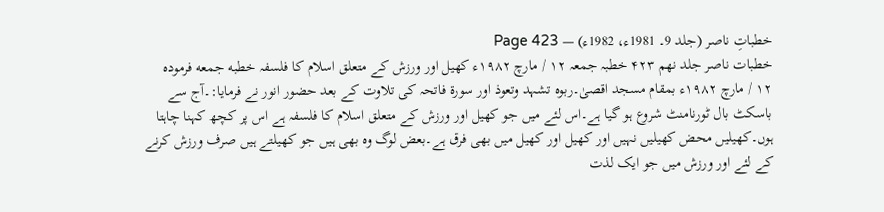خطباتِ ناصر (جلد 9۔ 1981ء، 1982ء) — Page 423
خطبات ناصر جلد نهم ۴۲۳ خطبہ جمعہ ۱۲ / مارچ ۱۹۸۲ء کھیل اور ورزش کے متعلق اسلام کا فلسفہ خطبه جمعه فرموده ۱۲ / مارچ ۱۹۸۲ء بمقام مسجد اقصیٰ۔ربوہ تشہد وتعوذ اور سورۃ فاتحہ کی تلاوت کے بعد حضور انور نے فرمایا:۔آج سے باسکٹ بال ٹورنامنٹ شروع ہو گیا ہے۔اس لئے میں جو کھیل اور ورزش کے متعلق اسلام کا فلسفہ ہے اس پر کچھ کہنا چاہتا ہوں۔کھیلیں محض کھیلیں نہیں اور کھیل اور کھیل میں بھی فرق ہے۔بعض لوگ وہ بھی ہیں جو کھیلتے ہیں صرف ورزش کرنے کے لئے اور ورزش میں جو ایک لذت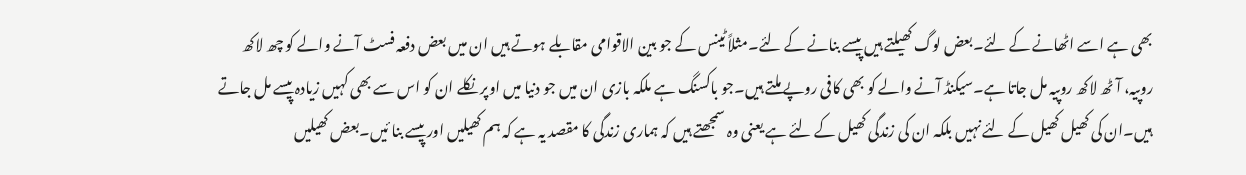بھی ہے اسے اٹھانے کے لئے۔بعض لوگ کھیلتے ہیں پیسے بنانے کے لئے۔مثلاً ٹینس کے جو بین الاقوامی مقابلے ہوتے ہیں ان میں بعض دفعہ فسٹ آنے والے کو چھ لاکھ روپیہ، آٹھ لاکھ روپیہ مل جاتا ہے۔سیکنڈ آنے والے کو بھی کافی روپے ملتے ہیں۔جو باکسنگ ہے ملکہ بازی ان میں جو دنیا میں اوپر نکلے ان کو اس سے بھی کہیں زیادہ پیسے مل جاتے ہیں۔ان کی کھیل کھیل کے لئے نہیں بلکہ ان کی زندگی کھیل کے لئے ہے یعنی وہ سمجھتے ہیں کہ ہماری زندگی کا مقصد یہ ہے کہ ہم کھیلیں اور پیسے بنا ئیں۔بعض کھیلیں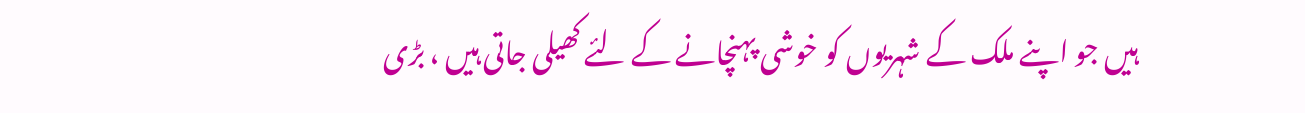ہیں جو اپنے ملک کے شہریوں کو خوشی پہنچانے کے لئے کھیلی جاتی ہیں ، بڑی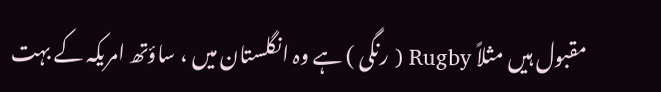مقبول ہیں مثلاً Rugby ( رنگی ) ہے وہ انگلستان میں ، ساؤتھ امریکہ کے بہت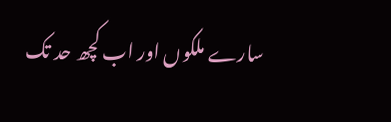سارے ملکوں اور اب کچھ حد تک